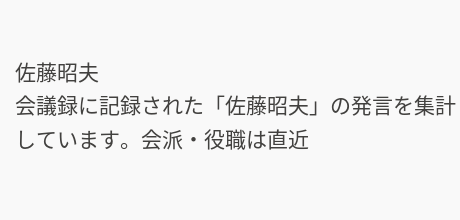佐藤昭夫
会議録に記録された「佐藤昭夫」の発言を集計しています。会派・役職は直近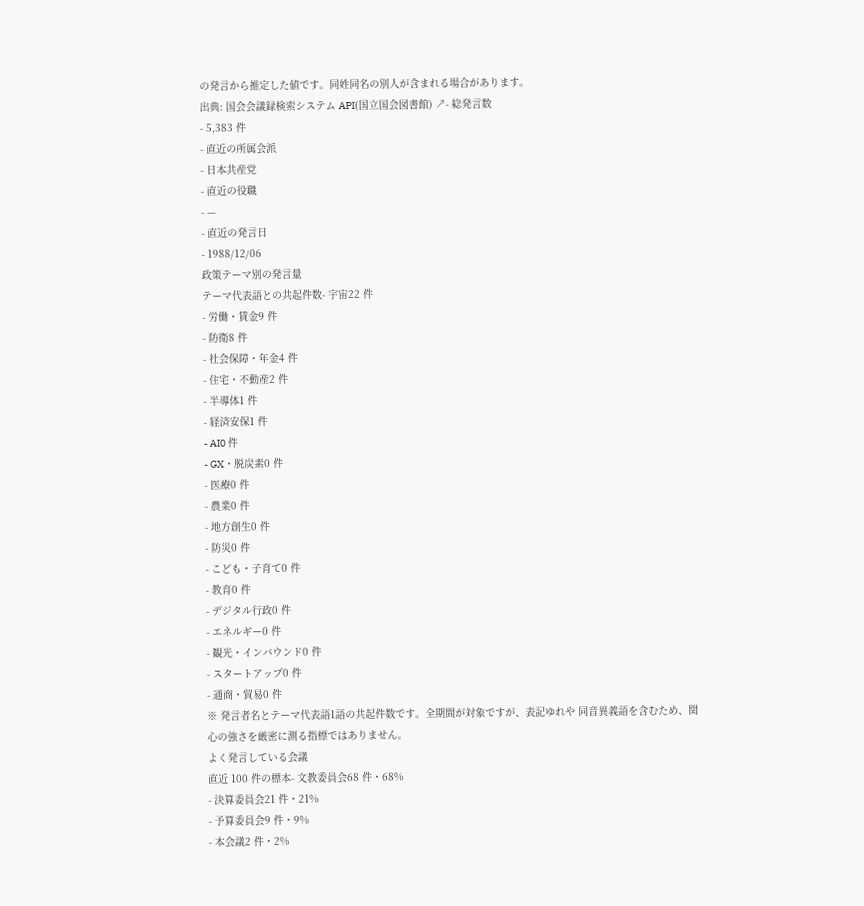の発言から推定した値です。同姓同名の別人が含まれる場合があります。
出典: 国会会議録検索システム API(国立国会図書館) ↗- 総発言数
- 5,383 件
- 直近の所属会派
- 日本共産党
- 直近の役職
- —
- 直近の発言日
- 1988/12/06
政策テーマ別の発言量
テーマ代表語との共起件数- 宇宙22 件
- 労働・賃金9 件
- 防衛8 件
- 社会保障・年金4 件
- 住宅・不動産2 件
- 半導体1 件
- 経済安保1 件
- AI0 件
- GX・脱炭素0 件
- 医療0 件
- 農業0 件
- 地方創生0 件
- 防災0 件
- こども・子育て0 件
- 教育0 件
- デジタル行政0 件
- エネルギー0 件
- 観光・インバウンド0 件
- スタートアップ0 件
- 通商・貿易0 件
※ 発言者名とテーマ代表語1語の共起件数です。全期間が対象ですが、表記ゆれや 同音異義語を含むため、関心の強さを厳密に測る指標ではありません。
よく発言している会議
直近 100 件の標本- 文教委員会68 件・68%
- 決算委員会21 件・21%
- 予算委員会9 件・9%
- 本会議2 件・2%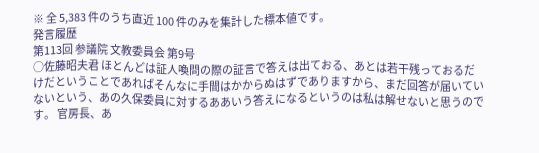※ 全 5,383 件のうち直近 100 件のみを集計した標本値です。
発言履歴
第113回 参議院 文教委員会 第9号
○佐藤昭夫君 ほとんどは証人喚問の際の証言で答えは出ておる、あとは若干残っておるだけだということであればそんなに手間はかからぬはずでありますから、まだ回答が届いていないという、あの久保委員に対するああいう答えになるというのは私は解せないと思うのです。 官房長、あ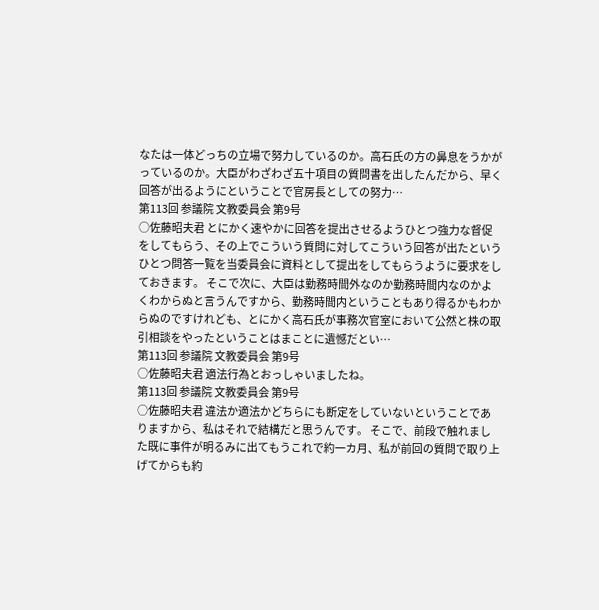なたは一体どっちの立場で努力しているのか。高石氏の方の鼻息をうかがっているのか。大臣がわざわざ五十項目の質問書を出したんだから、早く回答が出るようにということで官房長としての努力…
第113回 参議院 文教委員会 第9号
○佐藤昭夫君 とにかく速やかに回答を提出させるようひとつ強力な督促をしてもらう、その上でこういう質問に対してこういう回答が出たというひとつ問答一覧を当委員会に資料として提出をしてもらうように要求をしておきます。 そこで次に、大臣は勤務時間外なのか勤務時間内なのかよくわからぬと言うんですから、勤務時間内ということもあり得るかもわからぬのですけれども、とにかく高石氏が事務次官室において公然と株の取引相談をやったということはまことに遺憾だとい…
第113回 参議院 文教委員会 第9号
○佐藤昭夫君 適法行為とおっしゃいましたね。
第113回 参議院 文教委員会 第9号
○佐藤昭夫君 違法か適法かどちらにも断定をしていないということでありますから、私はそれで結構だと思うんです。 そこで、前段で触れました既に事件が明るみに出てもうこれで約一カ月、私が前回の質問で取り上げてからも約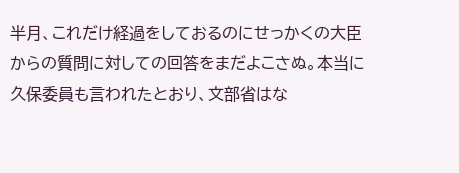半月、これだけ経過をしておるのにせっかくの大臣からの質問に対しての回答をまだよこさぬ。本当に久保委員も言われたとおり、文部省はな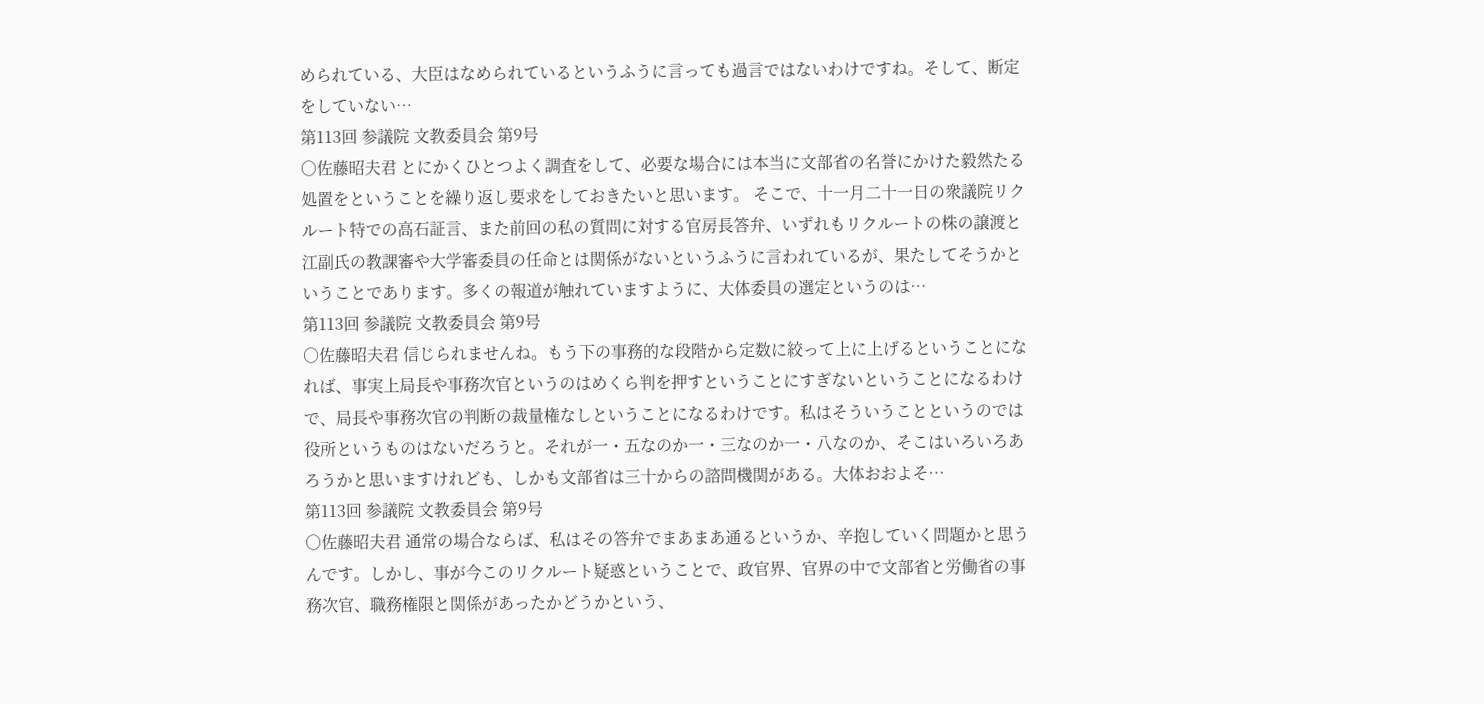められている、大臣はなめられているというふうに言っても過言ではないわけですね。そして、断定をしていない…
第113回 参議院 文教委員会 第9号
○佐藤昭夫君 とにかくひとつよく調査をして、必要な場合には本当に文部省の名誉にかけた毅然たる処置をということを繰り返し要求をしておきたいと思います。 そこで、十一月二十一日の衆議院リクルート特での高石証言、また前回の私の質問に対する官房長答弁、いずれもリクルートの株の譲渡と江副氏の教課審や大学審委員の任命とは関係がないというふうに言われているが、果たしてそうかということであります。多くの報道が触れていますように、大体委員の選定というのは…
第113回 参議院 文教委員会 第9号
○佐藤昭夫君 信じられませんね。もう下の事務的な段階から定数に絞って上に上げるということになれば、事実上局長や事務次官というのはめくら判を押すということにすぎないということになるわけで、局長や事務次官の判断の裁量権なしということになるわけです。私はそういうことというのでは役所というものはないだろうと。それが一・五なのか一・三なのか一・八なのか、そこはいろいろあろうかと思いますけれども、しかも文部省は三十からの諮問機関がある。大体おおよそ…
第113回 参議院 文教委員会 第9号
○佐藤昭夫君 通常の場合ならば、私はその答弁でまあまあ通るというか、辛抱していく問題かと思うんです。しかし、事が今このリクルート疑惑ということで、政官界、官界の中で文部省と労働省の事務次官、職務権限と関係があったかどうかという、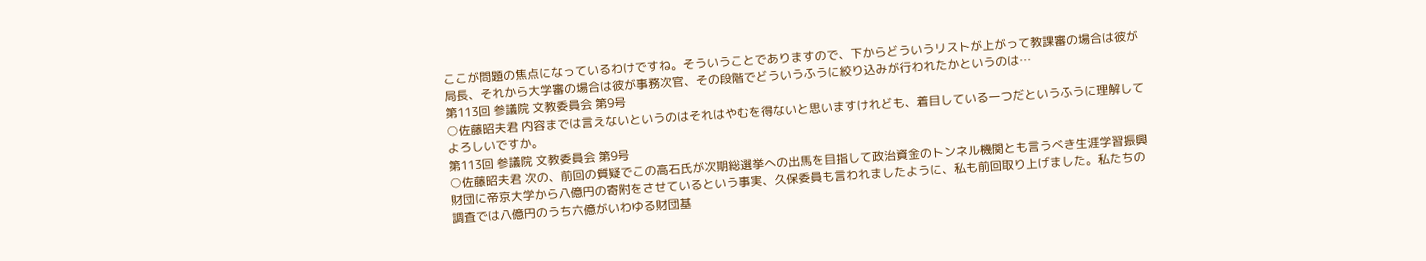ここが問題の焦点になっているわけですね。そういうことでありますので、下からどういうリストが上がって教課審の場合は彼が局長、それから大学審の場合は彼が事務次官、その段階でどういうふうに絞り込みが行われたかというのは…
第113回 参議院 文教委員会 第9号
○佐藤昭夫君 内容までは言えないというのはそれはやむを得ないと思いますけれども、着目している一つだというふうに理解してよろしいですか。
第113回 参議院 文教委員会 第9号
○佐藤昭夫君 次の、前回の質疑でこの高石氏が次期総選挙への出馬を目指して政治資金のトンネル機関とも言うべき生涯学習振興財団に帝京大学から八億円の寄附をさせているという事実、久保委員も言われましたように、私も前回取り上げました。私たちの調査では八億円のうち六億がいわゆる財団基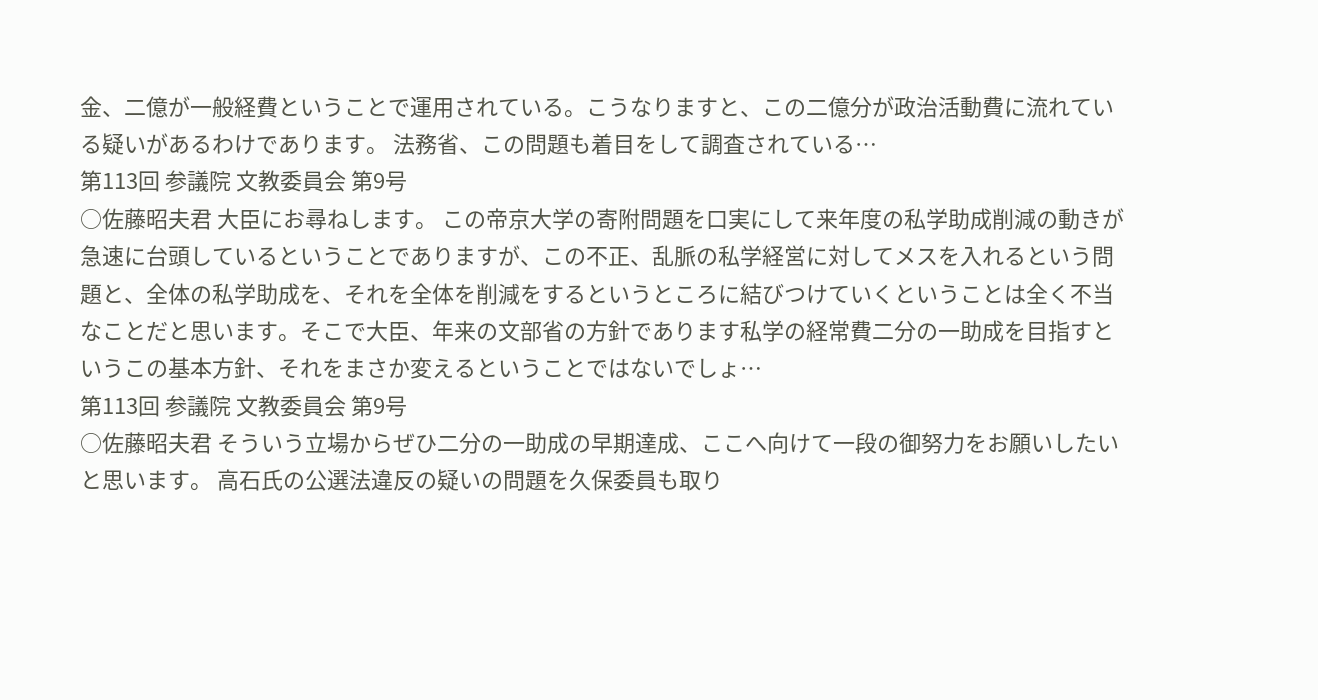金、二億が一般経費ということで運用されている。こうなりますと、この二億分が政治活動費に流れている疑いがあるわけであります。 法務省、この問題も着目をして調査されている…
第113回 参議院 文教委員会 第9号
○佐藤昭夫君 大臣にお尋ねします。 この帝京大学の寄附問題を口実にして来年度の私学助成削減の動きが急速に台頭しているということでありますが、この不正、乱脈の私学経営に対してメスを入れるという問題と、全体の私学助成を、それを全体を削減をするというところに結びつけていくということは全く不当なことだと思います。そこで大臣、年来の文部省の方針であります私学の経常費二分の一助成を目指すというこの基本方針、それをまさか変えるということではないでしょ…
第113回 参議院 文教委員会 第9号
○佐藤昭夫君 そういう立場からぜひ二分の一助成の早期達成、ここへ向けて一段の御努力をお願いしたいと思います。 高石氏の公選法違反の疑いの問題を久保委員も取り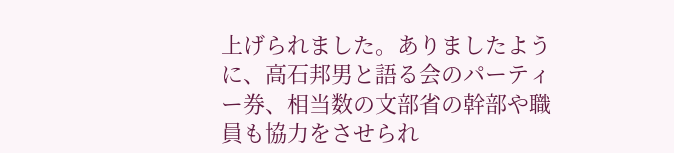上げられました。ありましたように、高石邦男と語る会のパーティー券、相当数の文部省の幹部や職員も協力をさせられ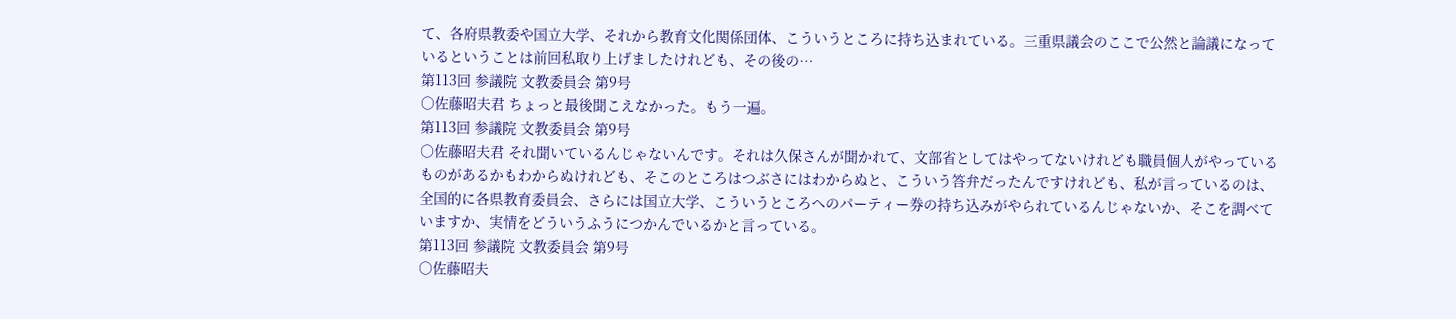て、各府県教委や国立大学、それから教育文化関係団体、こういうところに持ち込まれている。三重県議会のここで公然と論議になっているということは前回私取り上げましたけれども、その後の…
第113回 参議院 文教委員会 第9号
○佐藤昭夫君 ちょっと最後聞こえなかった。もう一遍。
第113回 参議院 文教委員会 第9号
○佐藤昭夫君 それ聞いているんじゃないんです。それは久保さんが聞かれて、文部省としてはやってないけれども職員個人がやっているものがあるかもわからぬけれども、そこのところはつぶさにはわからぬと、こういう答弁だったんですけれども、私が言っているのは、全国的に各県教育委員会、さらには国立大学、こういうところへのパーティー券の持ち込みがやられているんじゃないか、そこを調べていますか、実情をどういうふうにつかんでいるかと言っている。
第113回 参議院 文教委員会 第9号
○佐藤昭夫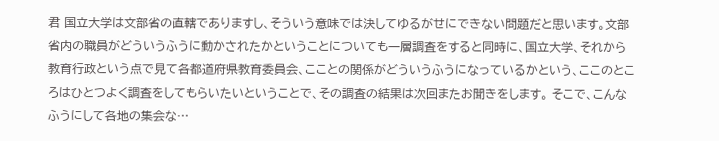君 国立大学は文部省の直轄でありますし、そういう意味では決してゆるがせにできない問題だと思います。文部省内の職員がどういうふうに動かされたかということについても一層調査をすると同時に、国立大学、それから教育行政という点で見て各都道府県教育委員会、こことの関係がどういうふうになっているかという、ここのところはひとつよく調査をしてもらいたいということで、その調査の結果は次回またお聞きをします。 そこで、こんなふうにして各地の集会な…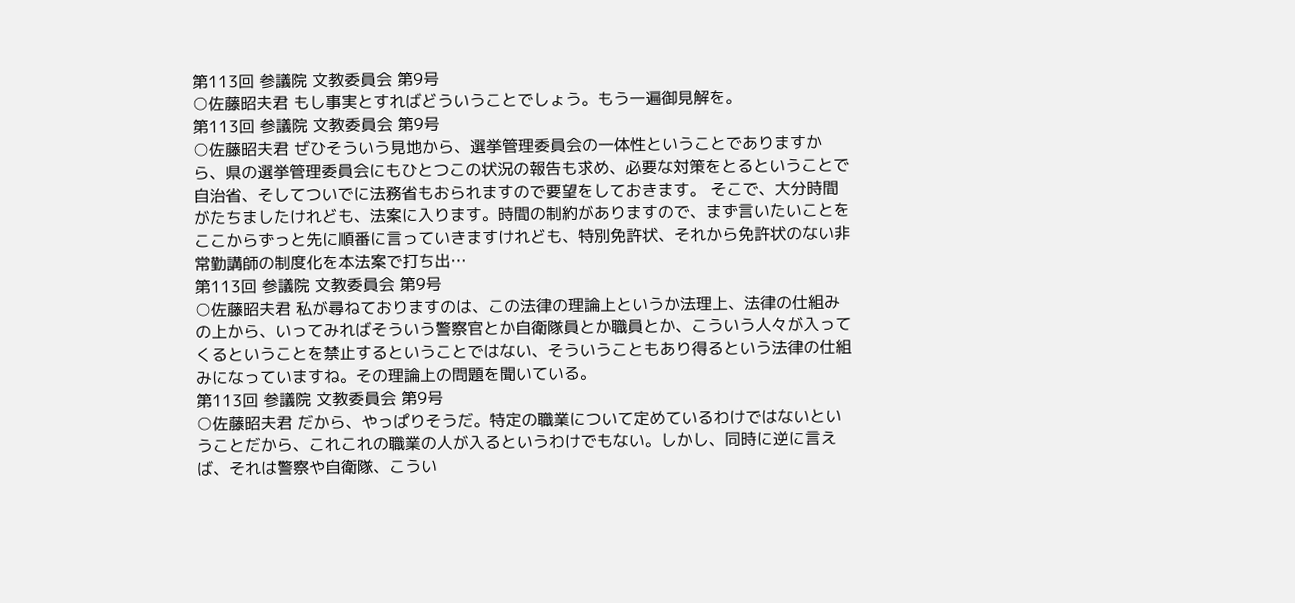第113回 参議院 文教委員会 第9号
○佐藤昭夫君 もし事実とすればどういうことでしょう。もう一遍御見解を。
第113回 参議院 文教委員会 第9号
○佐藤昭夫君 ぜひそういう見地から、選挙管理委員会の一体性ということでありますから、県の選挙管理委員会にもひとつこの状況の報告も求め、必要な対策をとるということで自治省、そしてついでに法務省もおられますので要望をしておきます。 そこで、大分時間がたちましたけれども、法案に入ります。時間の制約がありますので、まず言いたいことをここからずっと先に順番に言っていきますけれども、特別免許状、それから免許状のない非常勤講師の制度化を本法案で打ち出…
第113回 参議院 文教委員会 第9号
○佐藤昭夫君 私が尋ねておりますのは、この法律の理論上というか法理上、法律の仕組みの上から、いってみればそういう警察官とか自衛隊員とか職員とか、こういう人々が入ってくるということを禁止するということではない、そういうこともあり得るという法律の仕組みになっていますね。その理論上の問題を聞いている。
第113回 参議院 文教委員会 第9号
○佐藤昭夫君 だから、やっぱりそうだ。特定の職業について定めているわけではないということだから、これこれの職業の人が入るというわけでもない。しかし、同時に逆に言えば、それは警察や自衛隊、こうい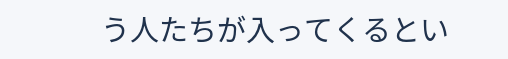う人たちが入ってくるとい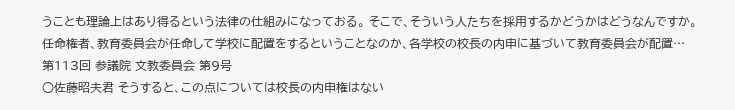うことも理論上はあり得るという法律の仕組みになっておる。 そこで、そういう人たちを採用するかどうかはどうなんですか。任命権者、教育委員会が任命して学校に配置をするということなのか、各学校の校長の内申に基づいて教育委員会が配置…
第113回 参議院 文教委員会 第9号
○佐藤昭夫君 そうすると、この点については校長の内申権はない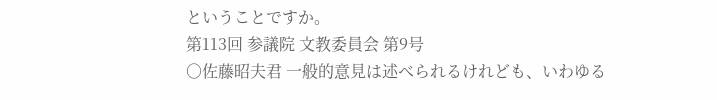ということですか。
第113回 参議院 文教委員会 第9号
○佐藤昭夫君 一般的意見は述べられるけれども、いわゆる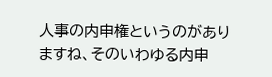人事の内申権というのがありますね、そのいわゆる内申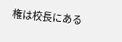権は校長にある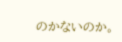のかないのか。